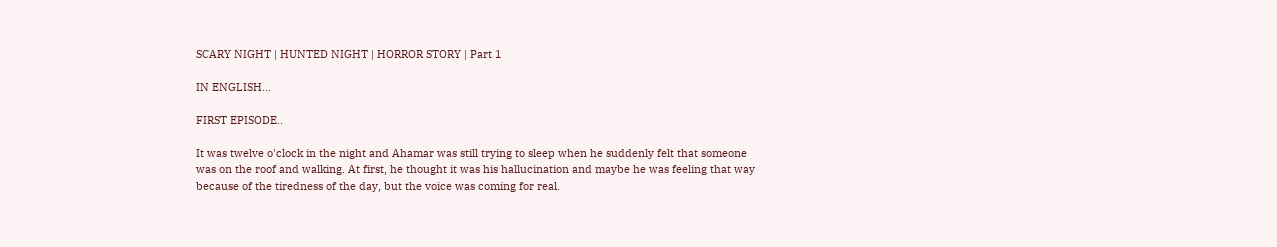SCARY NIGHT | HUNTED NIGHT | HORROR STORY | Part 1

IN ENGLISH...

FIRST EPISODE..

It was twelve o'clock in the night and Ahamar was still trying to sleep when he suddenly felt that someone was on the roof and walking. At first, he thought it was his hallucination and maybe he was feeling that way because of the tiredness of the day, but the voice was coming for real.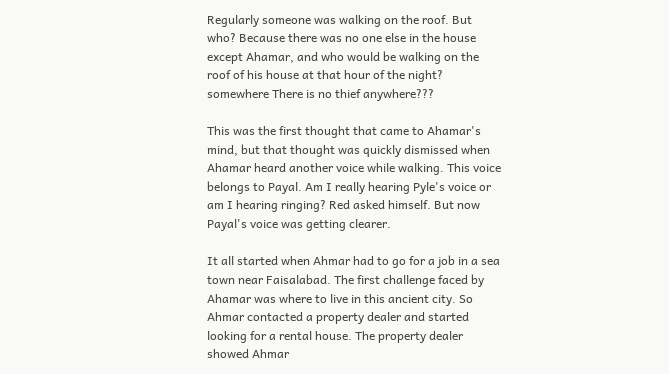Regularly someone was walking on the roof. But who? Because there was no one else in the house except Ahamar, and who would be walking on the roof of his house at that hour of the night? somewhere There is no thief anywhere???

This was the first thought that came to Ahamar's mind, but that thought was quickly dismissed when Ahamar heard another voice while walking. This voice belongs to Payal. Am I really hearing Pyle's voice or am I hearing ringing? Red asked himself. But now Payal's voice was getting clearer.

It all started when Ahmar had to go for a job in a sea town near Faisalabad. The first challenge faced by Ahamar was where to live in this ancient city. So Ahmar contacted a property dealer and started looking for a rental house. The property dealer showed Ahmar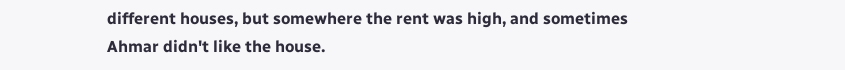different houses, but somewhere the rent was high, and sometimes Ahmar didn't like the house.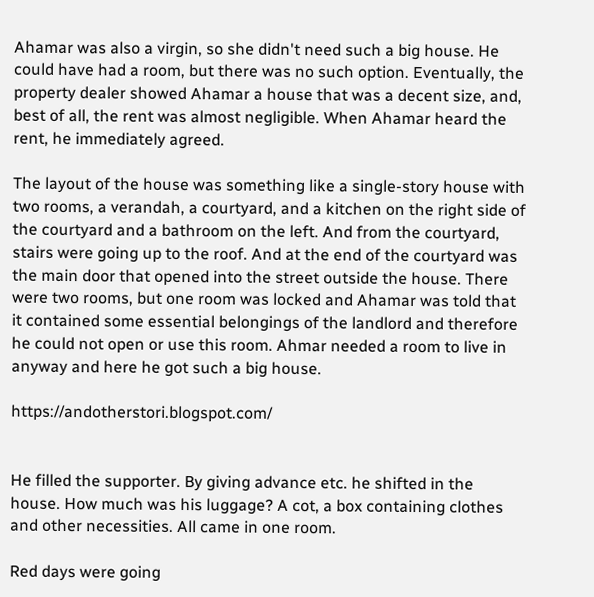Ahamar was also a virgin, so she didn't need such a big house. He could have had a room, but there was no such option. Eventually, the property dealer showed Ahamar a house that was a decent size, and, best of all, the rent was almost negligible. When Ahamar heard the rent, he immediately agreed.

The layout of the house was something like a single-story house with two rooms, a verandah, a courtyard, and a kitchen on the right side of the courtyard and a bathroom on the left. And from the courtyard, stairs were going up to the roof. And at the end of the courtyard was the main door that opened into the street outside the house. There were two rooms, but one room was locked and Ahamar was told that it contained some essential belongings of the landlord and therefore he could not open or use this room. Ahmar needed a room to live in anyway and here he got such a big house.

https://andotherstori.blogspot.com/


He filled the supporter. By giving advance etc. he shifted in the house. How much was his luggage? A cot, a box containing clothes and other necessities. All came in one room.

Red days were going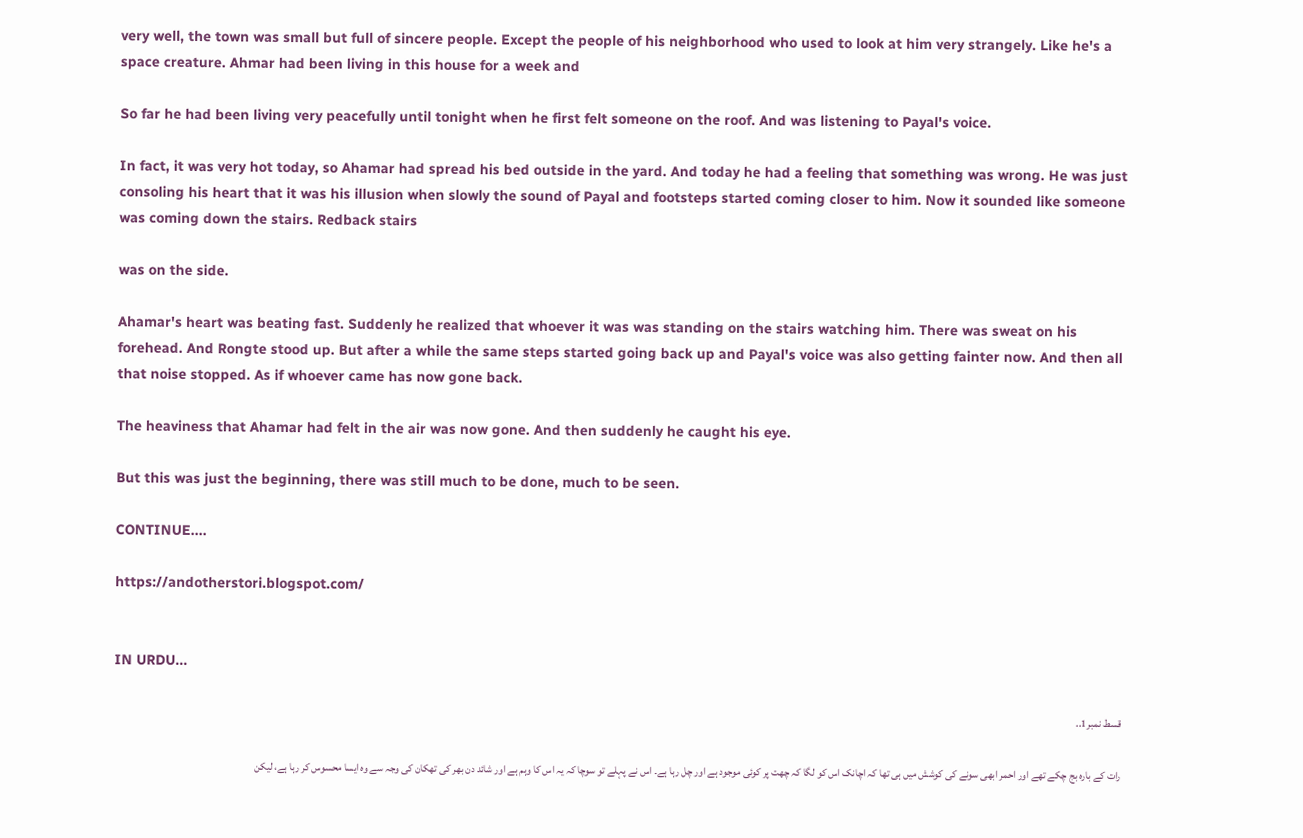very well, the town was small but full of sincere people. Except the people of his neighborhood who used to look at him very strangely. Like he's a space creature. Ahmar had been living in this house for a week and

So far he had been living very peacefully until tonight when he first felt someone on the roof. And was listening to Payal's voice.

In fact, it was very hot today, so Ahamar had spread his bed outside in the yard. And today he had a feeling that something was wrong. He was just consoling his heart that it was his illusion when slowly the sound of Payal and footsteps started coming closer to him. Now it sounded like someone was coming down the stairs. Redback stairs

was on the side.

Ahamar's heart was beating fast. Suddenly he realized that whoever it was was standing on the stairs watching him. There was sweat on his forehead. And Rongte stood up. But after a while the same steps started going back up and Payal's voice was also getting fainter now. And then all that noise stopped. As if whoever came has now gone back.

The heaviness that Ahamar had felt in the air was now gone. And then suddenly he caught his eye.

But this was just the beginning, there was still much to be done, much to be seen.

CONTINUE....

https://andotherstori.blogspot.com/


IN URDU...

قسط نمبر1..

رات کے بارہ بج چکے تھے اور احمر ابھی سونے کی کوشش میں ہی تھا کہ اچانک اس کو لگا کہ چھت پر کوئی موجود ہے اور چل رہا ہے۔ اس نے پہلے تو سوچا کہ یہ اس کا وہم ہے اور شائد دن بھر کی تھکان کی وجہ سے وہ ایسا محسوس کر رہا ہے، لیکن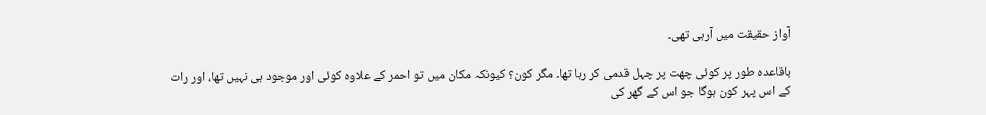آواز حقیقت میں آرہی تھی۔

باقاعدہ طور پر کوئی چھت پر چہل قدمی کر رہا تھا۔ مگر کون؟ کیونکہ مکان میں تو احمر کے علاوہ کوئی اور موجود ہی نہیں تھا، اور رات کے اس پہر کون ہوگا جو اس کے گھر کی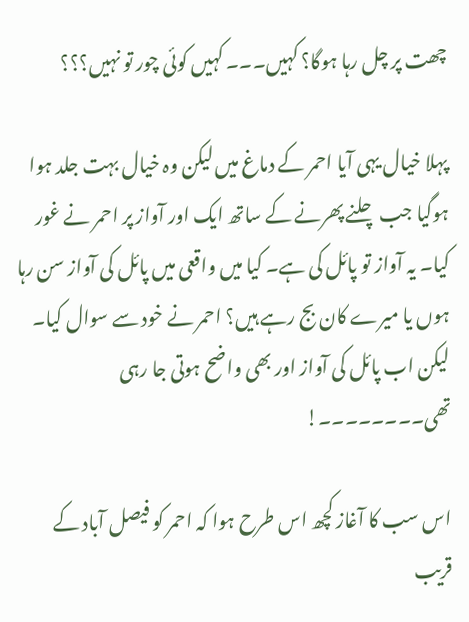چھت پر چل رہا ہوگا؟ کہیں۔۔۔ کہیں کوئی چور تو نہیں؟؟؟

پہلا خیال یہی آیا احمر کے دماغ میں لیکن وہ خیال بہت جلد ہوا ہوگیا جب چلنے پھرنے کے ساتھ ایک اور آواز پر احمر نے غور کیا۔ یہ آواز تو پائل کی ہے۔ کیا میں واقعی میں پائل کی آواز سن رہا ہوں یا میرے کان بج رہے ہیں؟ احمر نے خود سے سوال کیا۔ لیکن اب پائل کی آواز اور بھی واضح ہوتی جا رہی تھی۔۔۔۔۔۔۔۔!

اس سب کا آغاز کچھ اس طرح ہوا کہ احمر کو فیصل آباد کے قریب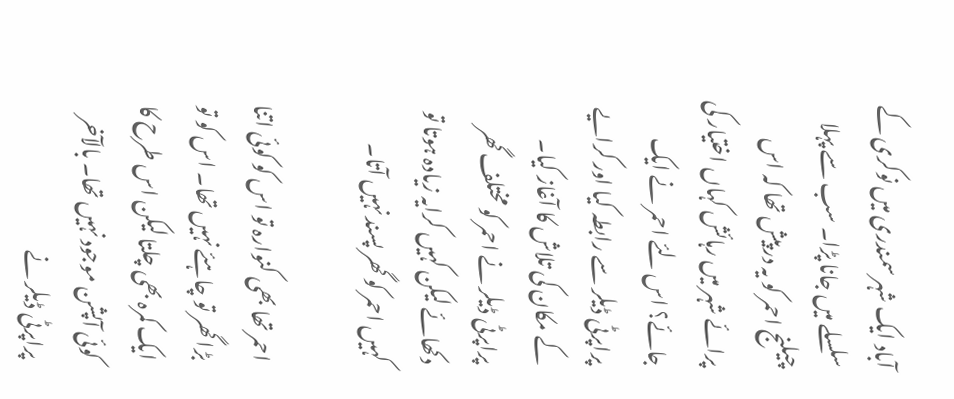آباد ایک شہر سمندری میں نوکری کے سلسلے میں جانا پڑا۔ سب سے پہلا چیلنج احمر کو یہ درپیش تھا کہ اس پرائے شہر میں رہائش کہاں اختیار کی جائے؟ اس لئے احمر نے ایک پراپرٹی ڈیلر سے رابطہ کیا اور کرایے کے مکان کی تلاش کا آغاز کیا۔ پراپرٹی ڈیلر نے احمر کو مختلف گھر دکھائے لیکن کہیں کرایہ زیادہ ہوتا تو کہیں احمر کو گھر پسند نہیں آتا۔

احمر تھا بھی کنوارہ تو اس کو کوئی اتنا بڑا گھر تو چاہئے نہیں تھا۔ اس کو تو ایک کمرہ بھی چلتا لیکن اس طرح کا کوئی آپشن موجود نہیں تھا۔ بالآخر پراپرٹی ڈیلر نے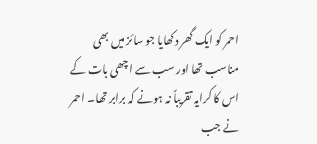احمر کو ایک گھر دکھایا جو سائز میں بھی مناسب تھا اور سب سے اچھی بات کے اس کا کرایہ تقریباً نہ ہونے کہ برابر تھا۔ احمر نے جب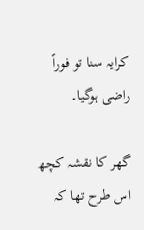کرایہ سنا تو فوراً راضی ہوگیا۔

گھر کا نقشہ کچھ اس طرح تھا کہ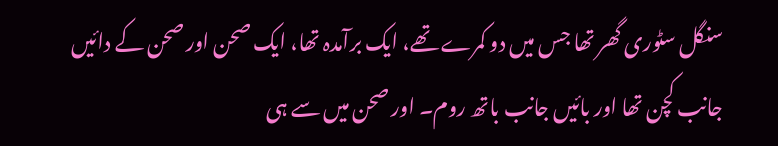سنگل سٹوری گھر تھا جس میں دو کمرے تھے، ایک برآمدہ تھا، ایک صحن اور صحن کے دائیں جانب کچن تھا اور بائیں جانب باتھ روم۔ اور صحن میں سے ہی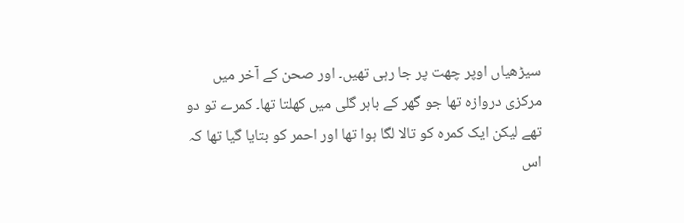سیڑھیاں اوپر چھت پر جا رہی تھیں۔ اور صحن کے آخر میں مرکزی دروازہ تھا جو گھر کے باہر گلی میں کھلتا تھا۔ کمرے تو دو تھے لیکن ایک کمرہ کو تالا لگا ہوا تھا اور احمر کو بتایا گیا تھا کہ اس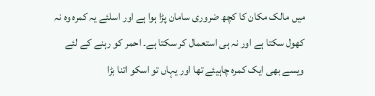میں مالک مکان کا کچھ ضروری سامان پڑا ہوا ہے اور اسلئے یہ کمرہ وہ نہ کھول سکتا ہے اور نہ ہی استعمال کر سکتا ہے۔ احمر کو رہنے کے لئے ویسے بھی ایک کمرہ چاہیئے تھا اور یہاں تو اسکو اتنا بڑا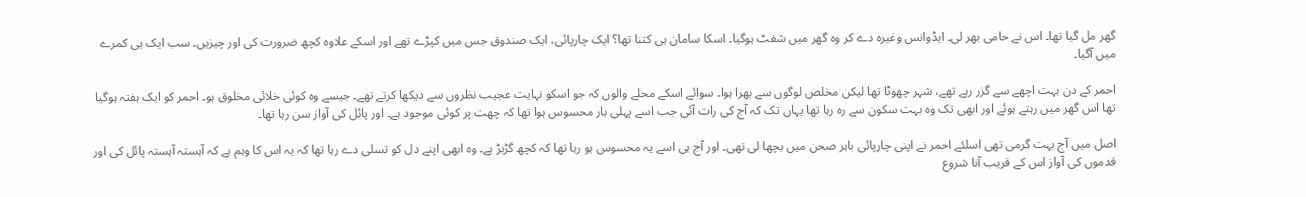گھر مل گیا تھا۔ اس نے حامی بھر لی۔ ایڈوانس وغیرہ دے کر وہ گھر میں شفٹ ہوگیا۔ اسکا سامان ہی کتنا تھا؟ ایک چارپائی، ایک صندوق جس میں کپڑے تھے اور اسکے علاوہ کچھ ضرورت کی اور چیزیں۔ سب ایک ہی کمرے میں آگیا۔

احمر کے دن بہت اچھے سے گزر رہے تھے، شہر چھوٹا تھا لیکن مخلص لوگوں سے بھرا ہوا۔ سوائے اسکے محلے والوں کہ جو اسکو نہایت عجیب نظروں سے دیکھا کرتے تھے۔ جیسے وہ کوئی خلائی مخلوق ہو۔ احمر کو ایک ہفتہ ہوگیا تھا اس گھر میں رہتے ہوئے اور ابھی تک وہ بہت سکون سے رہ رہا تھا یہاں تک کہ آج کی رات آئی جب اسے پہلی بار محسوس ہوا تھا کہ چھت پر کوئی موجود ہے۔ اور پائل کی آواز سن رہا تھا۔

اصل میں آج بہت گرمی تھی اسلئے احمر نے اپنی چارپائی باہر صحن میں بچھا لی تھی۔ اور آج ہی اسے یہ محسوس ہو رہا تھا کہ کچھ گڑبڑ ہے۔ وہ ابھی اپنے دل کو تسلی دے رہا تھا کہ یہ اس کا وہم ہے کہ آہستہ آہستہ پائل کی اور قدموں کی آواز اس کے قریب آنا شروع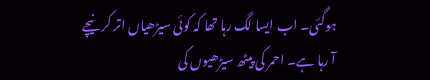ہوگئی۔ اب ایسا لگ رہا تھا کہ کوئی سیڑھیاں اتر کر نیچے آ رہا ہے۔ احمر کی پیٹھ سیڑھیوں کی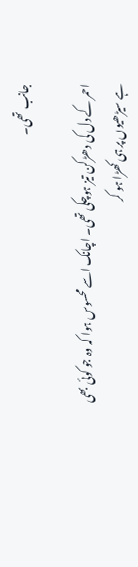جانب تھی۔

احمر کے دل کی دھڑکن تیز ہوچکی تھی۔ اچانک اسے محسوس ہوا کہ وہ جو کوئی بھی ہے سیڑھیوں پر ہی کھڑا ہو کر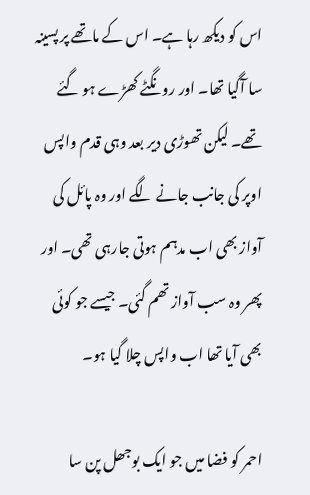اس کو دیکھ رہا ہے۔ اس کے ماتھے پر پسینہ سا آگیا تھا۔ اور رونگٹے کھڑے ہو گئے تھے۔ لیکن تھوڑی دیر بعد وہی قدم واپس اوپر کی جانب جانے لگے اور وہ پائل کی آواز بھی اب مدہم ہوتی جارہی تھی۔ اور پھر وہ سب آواز تھم گئی۔ جیسے جو کوئی بھی آیا تھا اب واپس چلا گیا ہو۔

احمر کو فضا میں جو ایک بوجھل پن سا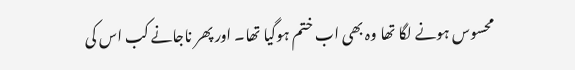محسوس ہونے لگا تھا وہ بھی اب ختم ہوگیا تھا۔ اور پھر ناجانے کب اس کی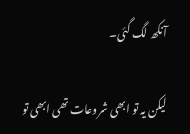آنکھ لگ گئی۔

لیکن یہ تو ابھی شروعات تھی ابھی تو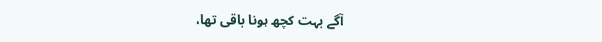آگے بہت کچھ ہونا باقی تھا،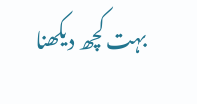بہت کچھ دیکھنا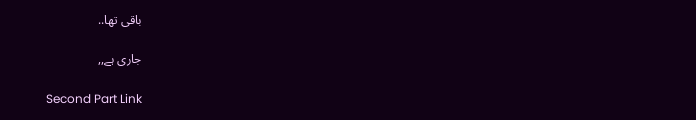باقی تھا..

جاری ہے,,

Second Part Link